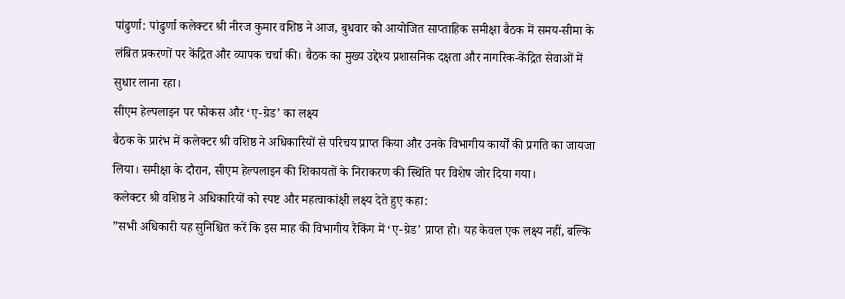पांढुर्णा: पांढुर्णा कलेक्टर श्री नीरज कुमार वशिष्ठ ने आज, बुधवार को आयोजित साप्ताहिक समीक्षा बैठक में समय-सीमा के लंबित प्रकरणों पर केंद्रित और व्यापक चर्चा की। बैठक का मुख्य उद्देश्य प्रशासनिक दक्षता और नागरिक-केंद्रित सेवाओं में सुधार लाना रहा।
सीएम हेल्पलाइन पर फोकस और ‘ए-ग्रेड’ का लक्ष्य
बैठक के प्रारंभ में कलेक्टर श्री वशिष्ठ ने अधिकारियों से परिचय प्राप्त किया और उनके विभागीय कार्यों की प्रगति का जायजा लिया। समीक्षा के दौरान, सीएम हेल्पलाइन की शिकायतों के निराकरण की स्थिति पर विशेष जोर दिया गया।
कलेक्टर श्री वशिष्ठ ने अधिकारियों को स्पष्ट और महत्वाकांक्षी लक्ष्य देते हुए कहा:
”सभी अधिकारी यह सुनिश्चित करें कि इस माह की विभागीय रैंकिंग में ‘ए-ग्रेड’ प्राप्त हो। यह केवल एक लक्ष्य नहीं, बल्कि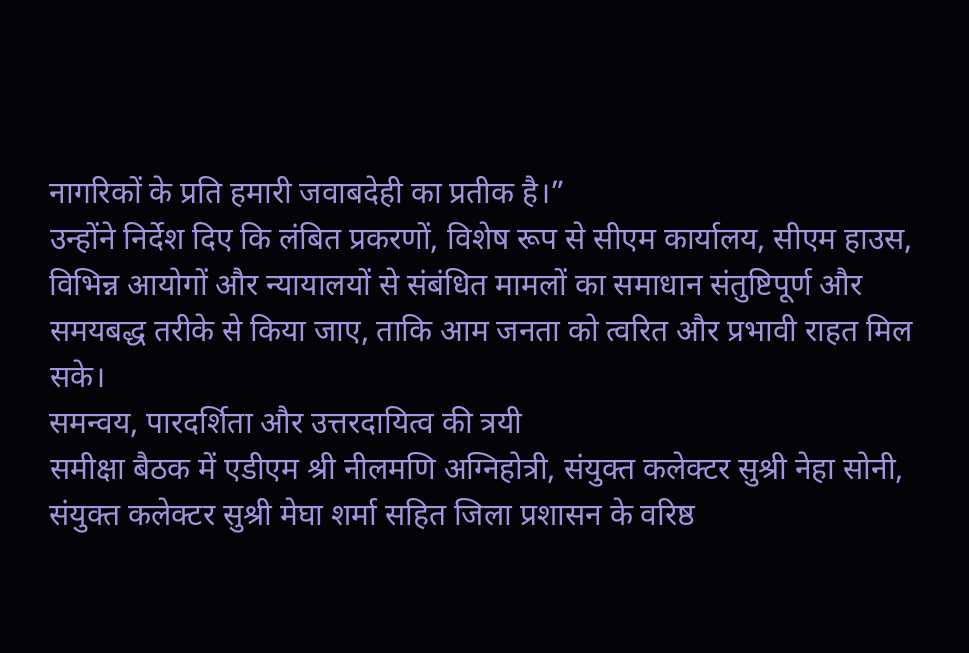नागरिकों के प्रति हमारी जवाबदेही का प्रतीक है।”
उन्होंने निर्देश दिए कि लंबित प्रकरणों, विशेष रूप से सीएम कार्यालय, सीएम हाउस, विभिन्न आयोगों और न्यायालयों से संबंधित मामलों का समाधान संतुष्टिपूर्ण और समयबद्ध तरीके से किया जाए, ताकि आम जनता को त्वरित और प्रभावी राहत मिल सके।
समन्वय, पारदर्शिता और उत्तरदायित्व की त्रयी
समीक्षा बैठक में एडीएम श्री नीलमणि अग्निहोत्री, संयुक्त कलेक्टर सुश्री नेहा सोनी, संयुक्त कलेक्टर सुश्री मेघा शर्मा सहित जिला प्रशासन के वरिष्ठ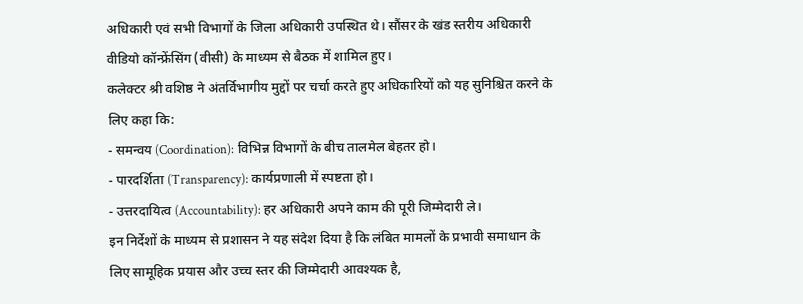अधिकारी एवं सभी विभागों के जिला अधिकारी उपस्थित थे। सौंसर के खंड स्तरीय अधिकारी वीडियो कॉन्फ्रेंसिंग (वीसी) के माध्यम से बैठक में शामिल हुए।
कलेक्टर श्री वशिष्ठ ने अंतर्विभागीय मुद्दों पर चर्चा करते हुए अधिकारियों को यह सुनिश्चित करने के लिए कहा कि:
- समन्वय (Coordination): विभिन्न विभागों के बीच तालमेल बेहतर हो।
- पारदर्शिता (Transparency): कार्यप्रणाली में स्पष्टता हो।
- उत्तरदायित्व (Accountability): हर अधिकारी अपने काम की पूरी जिम्मेदारी ले।
इन निर्देशों के माध्यम से प्रशासन ने यह संदेश दिया है कि लंबित मामलों के प्रभावी समाधान के लिए सामूहिक प्रयास और उच्च स्तर की जिम्मेदारी आवश्यक है,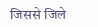जिससे जिले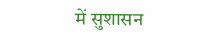में सुशासन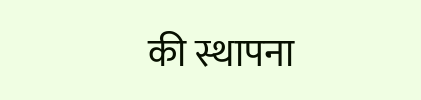की स्थापना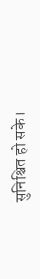सुनिश्चित हो सके।